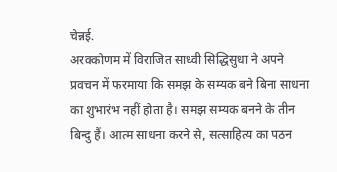चेन्नई.
अरक्कोणम में विराजित साध्वी सिद्धिसुधा ने अपने प्रवचन में फरमाया कि समझ के सम्यक बने बिना साधना का शुभारंभ नहीं होता है। समझ सम्यक बनने के तीन बिन्दु हैं। आत्म साधना करने से, सत्साहित्य का पठन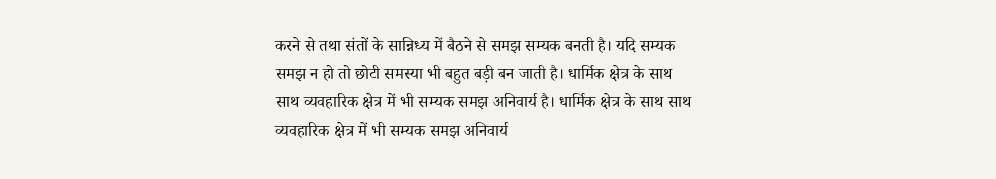करने से तथा संतों के सान्निध्य में बैठने से समझ सम्यक बनती है। यदि सम्यक समझ न हो तो छोटी समस्या भी बहुत बड़ी बन जाती है। धार्मिक क्षेत्र के साथ साथ व्यवहारिक क्षेत्र में भी सम्यक समझ अनिवार्य है। धार्मिक क्षेत्र के साथ साथ व्यवहारिक क्षेत्र में भी सम्यक समझ अनिवार्य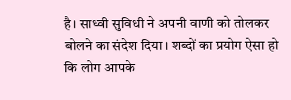है। साध्वी सुविधी ने अपनी वाणी को तोलकर बोलने का संदेश दिया। शब्दों का प्रयोग ऐसा हो कि लोग आपके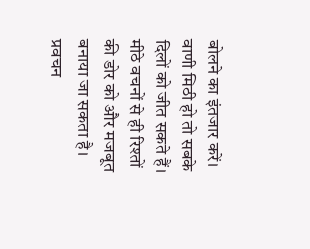बोलने का इंतजार करें। वाणी मिठी हो तो सबके दिलों को जीत सकते हैं। मीठे वचनों से ही रिश्तों की डोर को और मजबूत बनाया जा सकता है। प्रवचन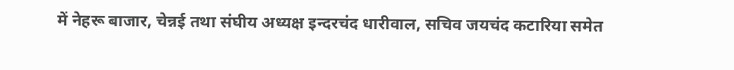में नेहरू बाजार, चेन्नई तथा संघीय अध्यक्ष इन्दरचंद धारीवाल, सचिव जयचंद कटारिया समेत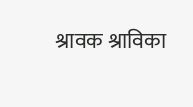श्रावक श्राविका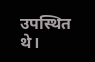उपस्थित थे।